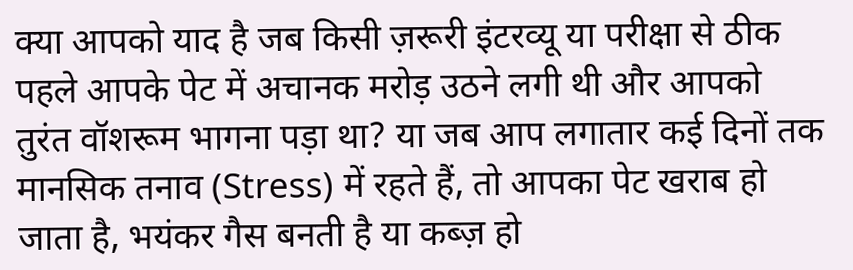क्या आपको याद है जब किसी ज़रूरी इंटरव्यू या परीक्षा से ठीक पहले आपके पेट में अचानक मरोड़ उठने लगी थी और आपको तुरंत वॉशरूम भागना पड़ा था? या जब आप लगातार कई दिनों तक मानसिक तनाव (Stress) में रहते हैं, तो आपका पेट खराब हो जाता है, भयंकर गैस बनती है या कब्ज़ हो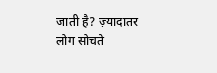जाती है? ज़्यादातर लोग सोचते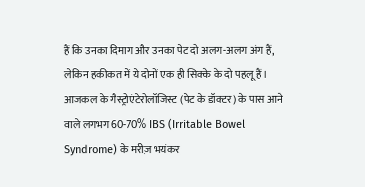हैं कि उनका दिमाग और उनका पेट दो अलग-अलग अंग हैं, लेकिन हकीकत में ये दोनों एक ही सिक्के के दो पहलू हैं।
आजकल के गैस्ट्रोएंटेरोलॉजिस्ट (पेट के डॉक्टर) के पास आने वाले लगभग 60-70% IBS (Irritable Bowel Syndrome) के मरीज़ भयंकर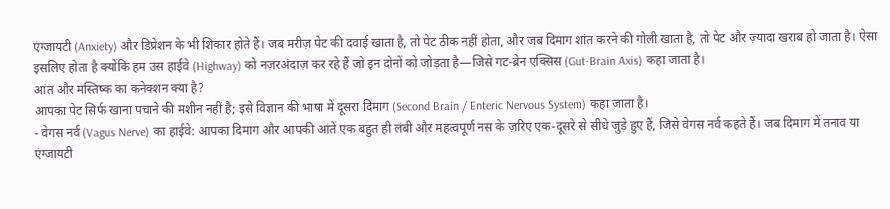एंग्जायटी (Anxiety) और डिप्रेशन के भी शिकार होते हैं। जब मरीज़ पेट की दवाई खाता है, तो पेट ठीक नहीं होता, और जब दिमाग शांत करने की गोली खाता है, तो पेट और ज़्यादा खराब हो जाता है। ऐसा इसलिए होता है क्योंकि हम उस हाईवे (Highway) को नज़रअंदाज़ कर रहे हैं जो इन दोनों को जोड़ता है—जिसे गट-ब्रेन एक्सिस (Gut-Brain Axis) कहा जाता है।
आंत और मस्तिष्क का कनेक्शन क्या है?
आपका पेट सिर्फ खाना पचाने की मशीन नहीं है; इसे विज्ञान की भाषा में दूसरा दिमाग (Second Brain / Enteric Nervous System) कहा जाता है।
- वेगस नर्व (Vagus Nerve) का हाईवे: आपका दिमाग और आपकी आंतें एक बहुत ही लंबी और महत्वपूर्ण नस के ज़रिए एक-दूसरे से सीधे जुड़े हुए हैं, जिसे वेगस नर्व कहते हैं। जब दिमाग में तनाव या एंग्जायटी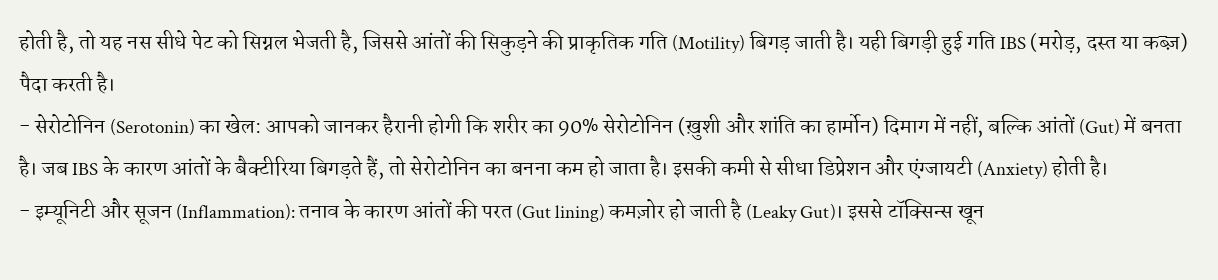होती है, तो यह नस सीधे पेट को सिग्नल भेजती है, जिससे आंतों की सिकुड़ने की प्राकृतिक गति (Motility) बिगड़ जाती है। यही बिगड़ी हुई गति IBS (मरोड़, दस्त या कब्ज़) पैदा करती है।
- सेरोटोनिन (Serotonin) का खेल: आपको जानकर हैरानी होगी कि शरीर का 90% सेरोटोनिन (ख़ुशी और शांति का हार्मोन) दिमाग में नहीं, बल्कि आंतों (Gut) में बनता है। जब IBS के कारण आंतों के बैक्टीरिया बिगड़ते हैं, तो सेरोटोनिन का बनना कम हो जाता है। इसकी कमी से सीधा डिप्रेशन और एंग्जायटी (Anxiety) होती है।
- इम्यूनिटी और सूजन (Inflammation): तनाव के कारण आंतों की परत (Gut lining) कमज़ोर हो जाती है (Leaky Gut)। इससे टॉक्सिन्स खून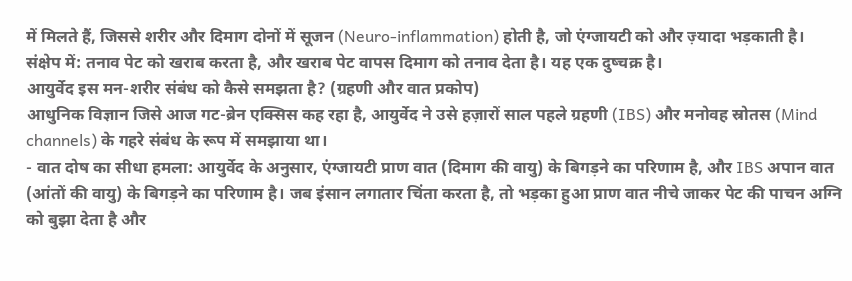में मिलते हैं, जिससे शरीर और दिमाग दोनों में सूजन (Neuro-inflammation) होती है, जो एंग्जायटी को और ज़्यादा भड़काती है।
संक्षेप में: तनाव पेट को खराब करता है, और खराब पेट वापस दिमाग को तनाव देता है। यह एक दुष्चक्र है।
आयुर्वेद इस मन-शरीर संबंध को कैसे समझता है? (ग्रहणी और वात प्रकोप)
आधुनिक विज्ञान जिसे आज गट-ब्रेन एक्सिस कह रहा है, आयुर्वेद ने उसे हज़ारों साल पहले ग्रहणी (IBS) और मनोवह स्रोतस (Mind channels) के गहरे संबंध के रूप में समझाया था।
- वात दोष का सीधा हमला: आयुर्वेद के अनुसार, एंग्जायटी प्राण वात (दिमाग की वायु) के बिगड़ने का परिणाम है, और IBS अपान वात (आंतों की वायु) के बिगड़ने का परिणाम है। जब इंसान लगातार चिंता करता है, तो भड़का हुआ प्राण वात नीचे जाकर पेट की पाचन अग्नि को बुझा देता है और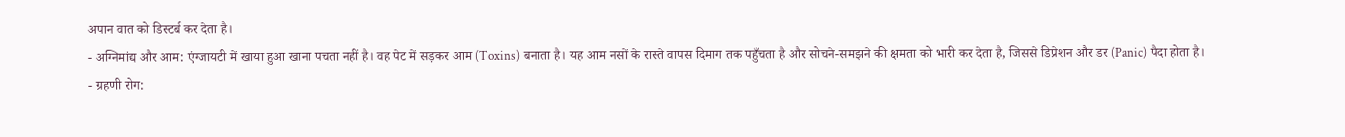अपान वात को डिस्टर्ब कर देता है।
- अग्निमांद्य और आम: एंग्जायटी में खाया हुआ खाना पचता नहीं है। वह पेट में सड़कर आम (Toxins) बनाता है। यह आम नसों के रास्ते वापस दिमाग तक पहुँचता है और सोचने-समझने की क्षमता को भारी कर देता है, जिससे डिप्रेशन और डर (Panic) पैदा होता है।
- ग्रहणी रोग: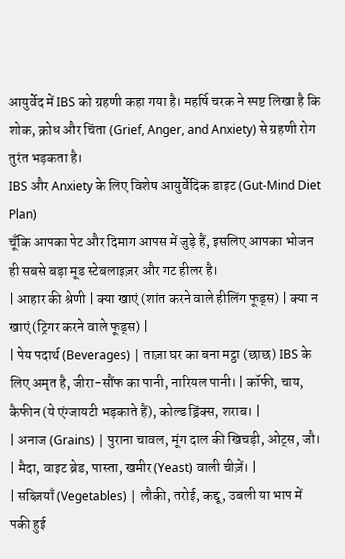आयुर्वेद में IBS को ग्रहणी कहा गया है। महर्षि चरक ने स्पष्ट लिखा है कि शोक, क्रोध और चिंता (Grief, Anger, and Anxiety) से ग्रहणी रोग तुरंत भड़कता है।
IBS और Anxiety के लिए विशेष आयुर्वेदिक डाइट (Gut-Mind Diet Plan)
चूँकि आपका पेट और दिमाग आपस में जुड़े हैं, इसलिए आपका भोजन ही सबसे बड़ा मूड स्टेबलाइज़र और गट हीलर है।
| आहार की श्रेणी | क्या खाएं (शांत करने वाले हीलिंग फूड्स) | क्या न खाएं (ट्रिगर करने वाले फूड्स) |
| पेय पदार्थ (Beverages) | ताज़ा घर का बना मट्ठा (छाछ) IBS के लिए अमृत है, जीरा-सौंफ का पानी, नारियल पानी। | कॉफी, चाय, कैफीन (ये एंग्जायटी भड़काते हैं), कोल्ड ड्रिंक्स, शराब। |
| अनाज (Grains) | पुराना चावल, मूंग दाल की खिचड़ी, ओट्स, जौ। | मैदा, वाइट ब्रेड, पास्ता, खमीर (Yeast) वाली चीज़ें। |
| सब्ज़ियाँ (Vegetables) | लौकी, तरोई, कद्दू, उबली या भाप में पकी हुई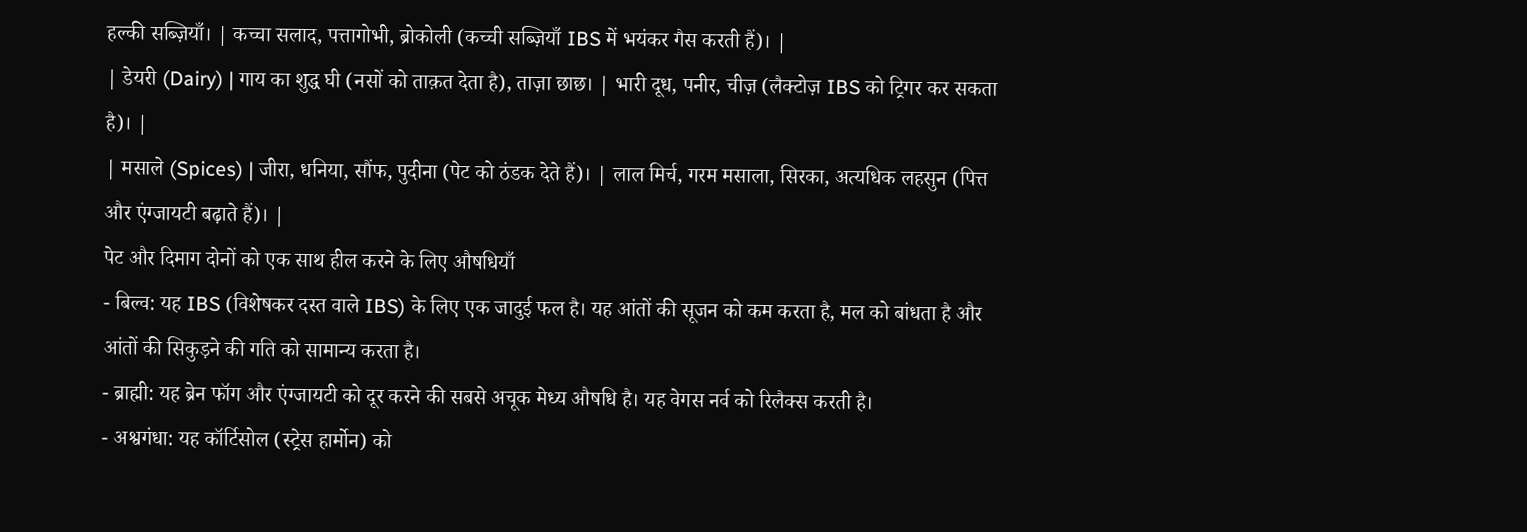हल्की सब्ज़ियाँ। | कच्चा सलाद, पत्तागोभी, ब्रोकोली (कच्ची सब्ज़ियाँ IBS में भयंकर गैस करती हैं)। |
| डेयरी (Dairy) | गाय का शुद्ध घी (नसों को ताक़त देता है), ताज़ा छाछ। | भारी दूध, पनीर, चीज़ (लैक्टोज़ IBS को ट्रिगर कर सकता है)। |
| मसाले (Spices) | जीरा, धनिया, सौंफ, पुदीना (पेट को ठंडक देते हैं)। | लाल मिर्च, गरम मसाला, सिरका, अत्यधिक लहसुन (पित्त और एंग्जायटी बढ़ाते हैं)। |
पेट और दिमाग दोनों को एक साथ हील करने के लिए औषधियाँ
- बिल्व: यह IBS (विशेषकर दस्त वाले IBS) के लिए एक जादुई फल है। यह आंतों की सूजन को कम करता है, मल को बांधता है और आंतों की सिकुड़ने की गति को सामान्य करता है।
- ब्राह्मी: यह ब्रेन फॉग और एंग्जायटी को दूर करने की सबसे अचूक मेध्य औषधि है। यह वेगस नर्व को रिलैक्स करती है।
- अश्वगंधा: यह कॉर्टिसोल (स्ट्रेस हार्मोन) को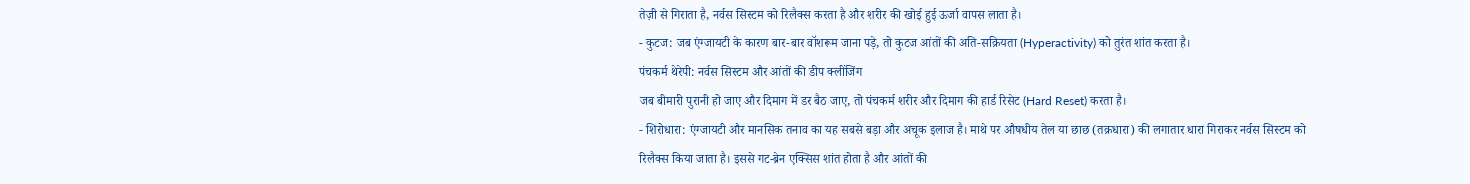तेज़ी से गिराता है, नर्वस सिस्टम को रिलैक्स करता है और शरीर की खोई हुई ऊर्जा वापस लाता है।
- कुटज: जब एंग्जायटी के कारण बार-बार वॉशरूम जाना पड़े, तो कुटज आंतों की अति-सक्रियता (Hyperactivity) को तुरंत शांत करता है।
पंचकर्म थेरेपी: नर्वस सिस्टम और आंतों की डीप क्लींजिंग
जब बीमारी पुरानी हो जाए और दिमाग में डर बैठ जाए, तो पंचकर्म शरीर और दिमाग की हार्ड रिसेट (Hard Reset) करता है।
- शिरोधारा: एंग्जायटी और मानसिक तनाव का यह सबसे बड़ा और अचूक इलाज है। माथे पर औषधीय तेल या छाछ (तक्रधारा) की लगातार धारा गिराकर नर्वस सिस्टम को रिलैक्स किया जाता है। इससे गट-ब्रेन एक्सिस शांत होता है और आंतों की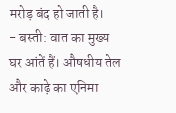मरोड़ बंद हो जाती है।
- बस्ती: वात का मुख्य घर आंतें हैं। औषधीय तेल और काढ़े का एनिमा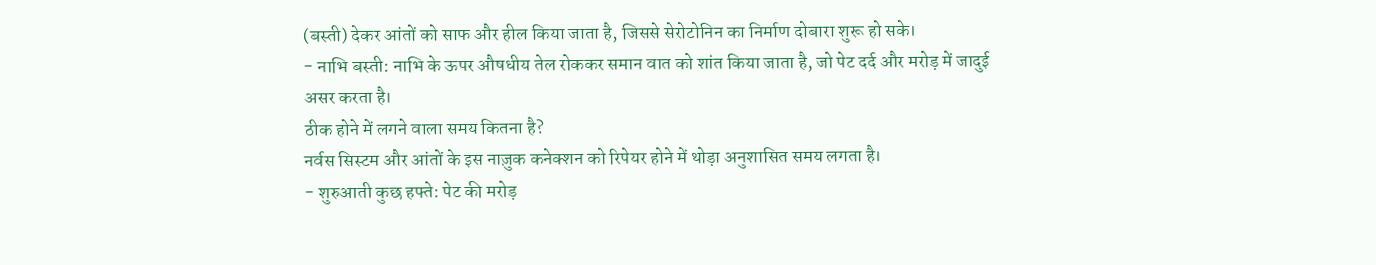(बस्ती) देकर आंतों को साफ और हील किया जाता है, जिससे सेरोटोनिन का निर्माण दोबारा शुरू हो सके।
- नाभि बस्ती: नाभि के ऊपर औषधीय तेल रोककर समान वात को शांत किया जाता है, जो पेट दर्द और मरोड़ में जादुई असर करता है।
ठीक होने में लगने वाला समय कितना है?
नर्वस सिस्टम और आंतों के इस नाज़ुक कनेक्शन को रिपेयर होने में थोड़ा अनुशासित समय लगता है।
- शुरुआती कुछ हफ्ते: पेट की मरोड़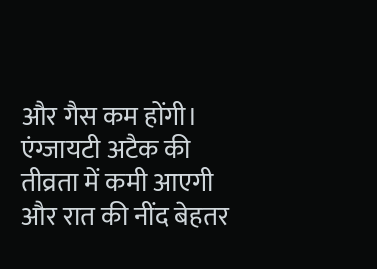और गैस कम होंगी। एंग्जायटी अटैक की तीव्रता में कमी आएगी और रात की नींद बेहतर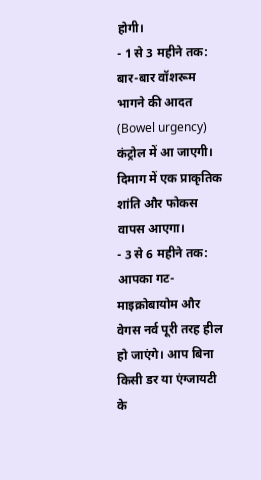होगी।
- 1 से 3 महीने तक: बार-बार वॉशरूम भागने की आदत (Bowel urgency) कंट्रोल में आ जाएगी। दिमाग में एक प्राकृतिक शांति और फोकस वापस आएगा।
- 3 से 6 महीने तक: आपका गट-माइक्रोबायोम और वेगस नर्व पूरी तरह हील हो जाएंगे। आप बिना किसी डर या एंग्जायटी के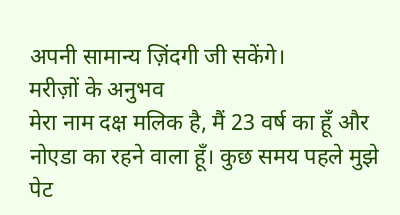अपनी सामान्य ज़िंदगी जी सकेंगे।
मरीज़ों के अनुभव
मेरा नाम दक्ष मलिक है, मैं 23 वर्ष का हूँ और नोएडा का रहने वाला हूँ। कुछ समय पहले मुझे पेट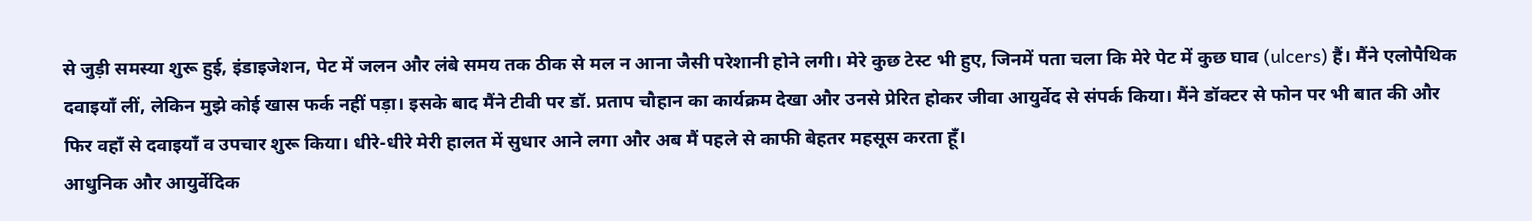से जुड़ी समस्या शुरू हुई, इंडाइजेशन, पेट में जलन और लंबे समय तक ठीक से मल न आना जैसी परेशानी होने लगी। मेरे कुछ टेस्ट भी हुए, जिनमें पता चला कि मेरे पेट में कुछ घाव (ulcers) हैं। मैंने एलोपैथिक दवाइयाँ लीं, लेकिन मुझे कोई खास फर्क नहीं पड़ा। इसके बाद मैंने टीवी पर डॉ. प्रताप चौहान का कार्यक्रम देखा और उनसे प्रेरित होकर जीवा आयुर्वेद से संपर्क किया। मैंने डॉक्टर से फोन पर भी बात की और फिर वहाँ से दवाइयाँ व उपचार शुरू किया। धीरे-धीरे मेरी हालत में सुधार आने लगा और अब मैं पहले से काफी बेहतर महसूस करता हूँ।
आधुनिक और आयुर्वेदिक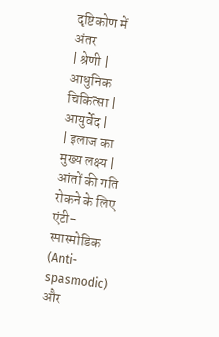दृष्टिकोण में अंतर
| श्रेणी | आधुनिक चिकित्सा | आयुर्वेद |
| इलाज का मुख्य लक्ष्य | आंतों की गति रोकने के लिए एंटी-स्पास्मोडिक (Anti-spasmodic) और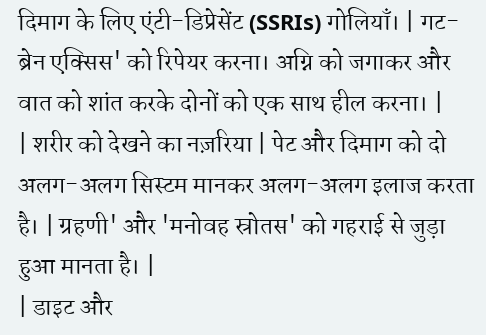दिमाग के लिए एंटी-डिप्रेसेंट (SSRIs) गोलियाँ। | गट-ब्रेन एक्सिस' को रिपेयर करना। अग्नि को जगाकर और वात को शांत करके दोनों को एक साथ हील करना। |
| शरीर को देखने का नज़रिया | पेट और दिमाग को दो अलग-अलग सिस्टम मानकर अलग-अलग इलाज करता है। | ग्रहणी' और 'मनोवह स्रोतस' को गहराई से जुड़ा हुआ मानता है। |
| डाइट और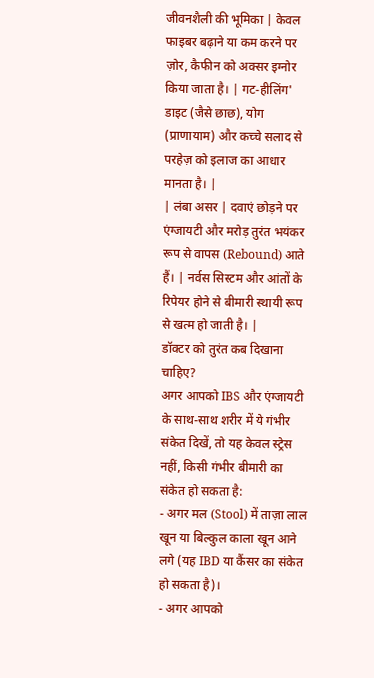जीवनशैली की भूमिका | केवल फाइबर बढ़ाने या कम करने पर ज़ोर, कैफीन को अक्सर इग्नोर किया जाता है। | गट-हीलिंग' डाइट (जैसे छाछ), योग (प्राणायाम) और कच्चे सलाद से परहेज़ को इलाज का आधार मानता है। |
| लंबा असर | दवाएं छोड़ने पर एंग्जायटी और मरोड़ तुरंत भयंकर रूप से वापस (Rebound) आते हैं। | नर्वस सिस्टम और आंतों के रिपेयर होने से बीमारी स्थायी रूप से खत्म हो जाती है। |
डॉक्टर को तुरंत कब दिखाना चाहिए?
अगर आपको IBS और एंग्जायटी के साथ-साथ शरीर में ये गंभीर संकेत दिखें, तो यह केवल स्ट्रेस नहीं, किसी गंभीर बीमारी का संकेत हो सकता है:
- अगर मल (Stool) में ताज़ा लाल खून या बिल्कुल काला खून आने लगे (यह IBD या कैंसर का संकेत हो सकता है)।
- अगर आपको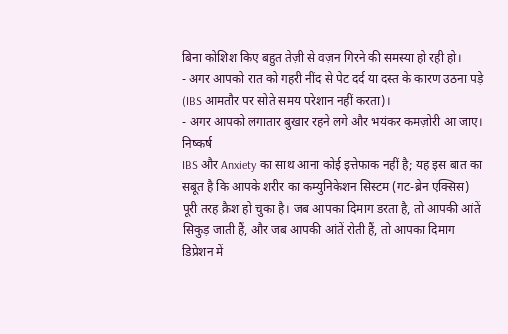बिना कोशिश किए बहुत तेज़ी से वज़न गिरने की समस्या हो रही हो।
- अगर आपको रात को गहरी नींद से पेट दर्द या दस्त के कारण उठना पड़े (IBS आमतौर पर सोते समय परेशान नहीं करता)।
- अगर आपको लगातार बुखार रहने लगे और भयंकर कमज़ोरी आ जाए।
निष्कर्ष
IBS और Anxiety का साथ आना कोई इत्तेफाक नहीं है; यह इस बात का सबूत है कि आपके शरीर का कम्युनिकेशन सिस्टम (गट-ब्रेन एक्सिस) पूरी तरह क्रैश हो चुका है। जब आपका दिमाग डरता है, तो आपकी आंतें सिकुड़ जाती हैं, और जब आपकी आंतें रोती हैं, तो आपका दिमाग डिप्रेशन में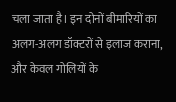चला जाता है। इन दोनों बीमारियों का अलग-अलग डॉक्टरों से इलाज कराना, और केवल गोलियों के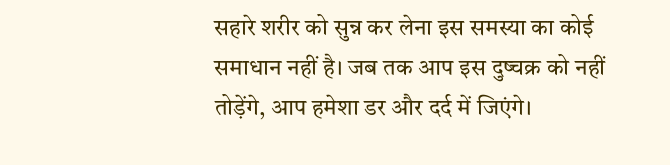सहारे शरीर को सुन्न कर लेना इस समस्या का कोई समाधान नहीं है। जब तक आप इस दुष्चक्र को नहीं तोड़ेंगे, आप हमेशा डर और दर्द में जिएंगे।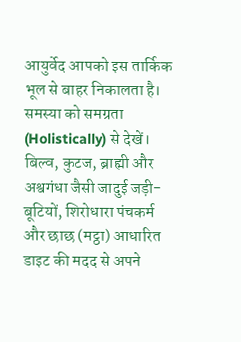आयुर्वेद आपको इस तार्किक भूल से बाहर निकालता है। समस्या को समग्रता (Holistically) से देखें। बिल्व, कुटज, ब्राह्मी और अश्वगंधा जैसी जादुई जड़ी-बूटियों, शिरोधारा पंचकर्म और छाछ (मट्ठा) आधारित डाइट की मदद से अपने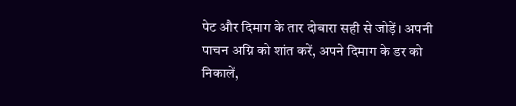पेट और दिमाग के तार दोबारा सही से जोड़ें। अपनी पाचन अग्नि को शांत करें, अपने दिमाग के डर को निकालें,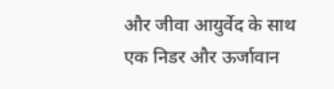और जीवा आयुर्वेद के साथ एक निडर और ऊर्जावान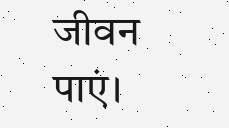जीवन पाएं।